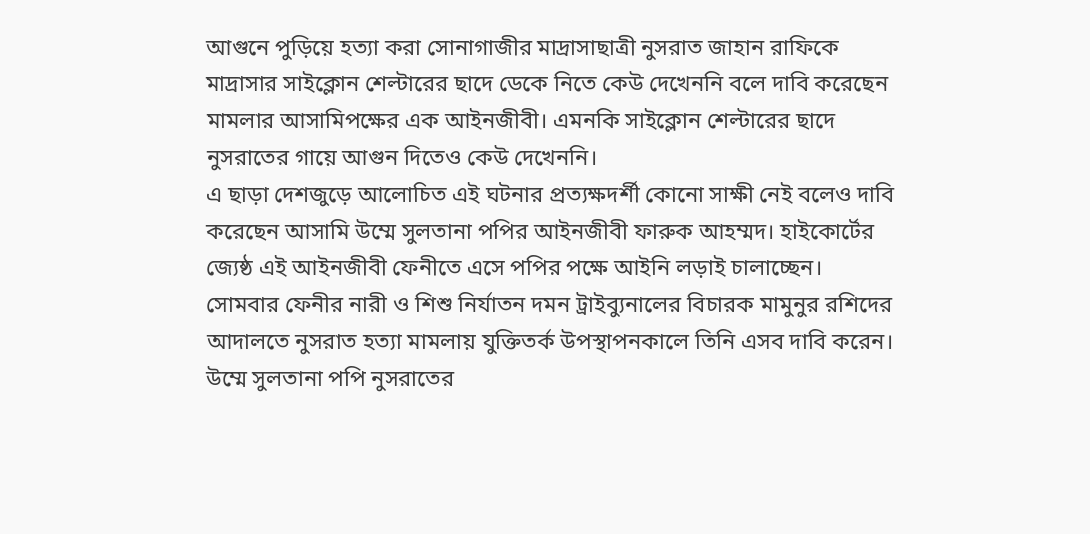আগুনে পুড়িয়ে হত্যা করা সোনাগাজীর মাদ্রাসাছাত্রী নুসরাত জাহান রাফিকে মাদ্রাসার সাইক্লোন শেল্টারের ছাদে ডেকে নিতে কেউ দেখেননি বলে দাবি করেছেন মামলার আসামিপক্ষের এক আইনজীবী। এমনকি সাইক্লোন শেল্টারের ছাদে নুসরাতের গায়ে আগুন দিতেও কেউ দেখেননি।
এ ছাড়া দেশজুড়ে আলোচিত এই ঘটনার প্রত্যক্ষদর্শী কোনো সাক্ষী নেই বলেও দাবি করেছেন আসামি উম্মে সুলতানা পপির আইনজীবী ফারুক আহম্মদ। হাইকোর্টের জ্যেষ্ঠ এই আইনজীবী ফেনীতে এসে পপির পক্ষে আইনি লড়াই চালাচ্ছেন।
সোমবার ফেনীর নারী ও শিশু নির্যাতন দমন ট্রাইব্যুনালের বিচারক মামুনুর রশিদের আদালতে নুসরাত হত্যা মামলায় যুক্তিতর্ক উপস্থাপনকালে তিনি এসব দাবি করেন।
উম্মে সুলতানা পপি নুসরাতের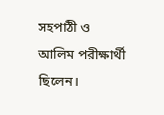সহপাঠী ও আলিম পরীক্ষার্থী ছিলেন।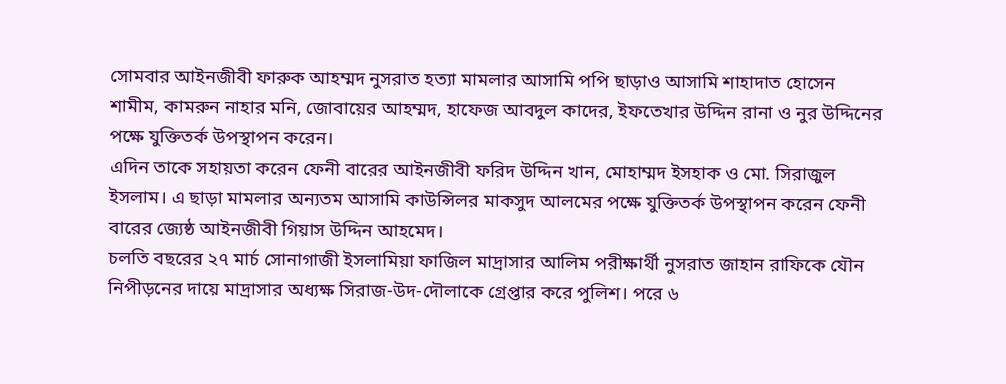সোমবার আইনজীবী ফারুক আহম্মদ নুসরাত হত্যা মামলার আসামি পপি ছাড়াও আসামি শাহাদাত হোসেন শামীম, কামরুন নাহার মনি, জোবায়ের আহম্মদ, হাফেজ আবদুল কাদের, ইফতেখার উদ্দিন রানা ও নুর উদ্দিনের পক্ষে যুক্তিতর্ক উপস্থাপন করেন।
এদিন তাকে সহায়তা করেন ফেনী বারের আইনজীবী ফরিদ উদ্দিন খান, মোহাম্মদ ইসহাক ও মো. সিরাজুল ইসলাম। এ ছাড়া মামলার অন্যতম আসামি কাউন্সিলর মাকসুদ আলমের পক্ষে যুক্তিতর্ক উপস্থাপন করেন ফেনী বারের জ্যেষ্ঠ আইনজীবী গিয়াস উদ্দিন আহমেদ।
চলতি বছরের ২৭ মার্চ সোনাগাজী ইসলামিয়া ফাজিল মাদ্রাসার আলিম পরীক্ষার্থী নুসরাত জাহান রাফিকে যৌন নিপীড়নের দায়ে মাদ্রাসার অধ্যক্ষ সিরাজ-উদ-দৌলাকে গ্রেপ্তার করে পুলিশ। পরে ৬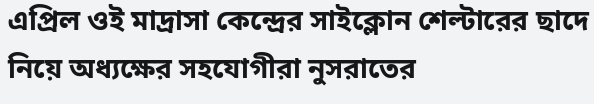এপ্রিল ওই মাদ্রাসা কেন্দ্রের সাইক্লোন শেল্টারের ছাদে নিয়ে অধ্যক্ষের সহযোগীরা নুসরাতের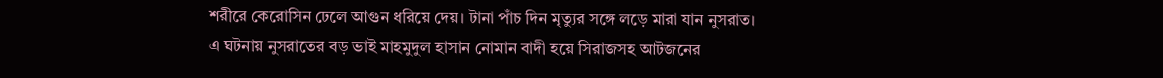শরীরে কেরোসিন ঢেলে আগুন ধরিয়ে দেয়। টানা পাঁচ দিন মৃত্যুর সঙ্গে লড়ে মারা যান নুসরাত।
এ ঘটনায় নুসরাতের বড় ভাই মাহমুদুল হাসান নোমান বাদী হয়ে সিরাজসহ আটজনের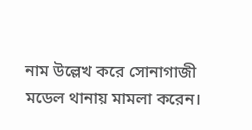নাম উল্লেখ করে সোনাগাজী মডেল থানায় মামলা করেন।